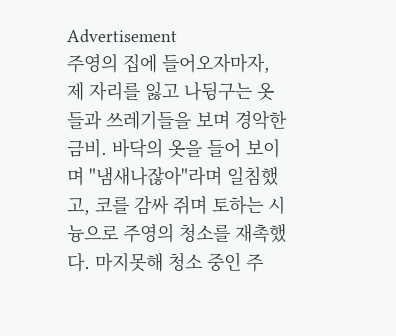Advertisement
주영의 집에 들어오자마자, 제 자리를 잃고 나뒹구는 옷들과 쓰레기들을 보며 경악한 금비. 바닥의 옷을 들어 보이며 "냄새나잖아"라며 일침했고, 코를 감싸 쥐며 토하는 시늉으로 주영의 청소를 재촉했다. 마지못해 청소 중인 주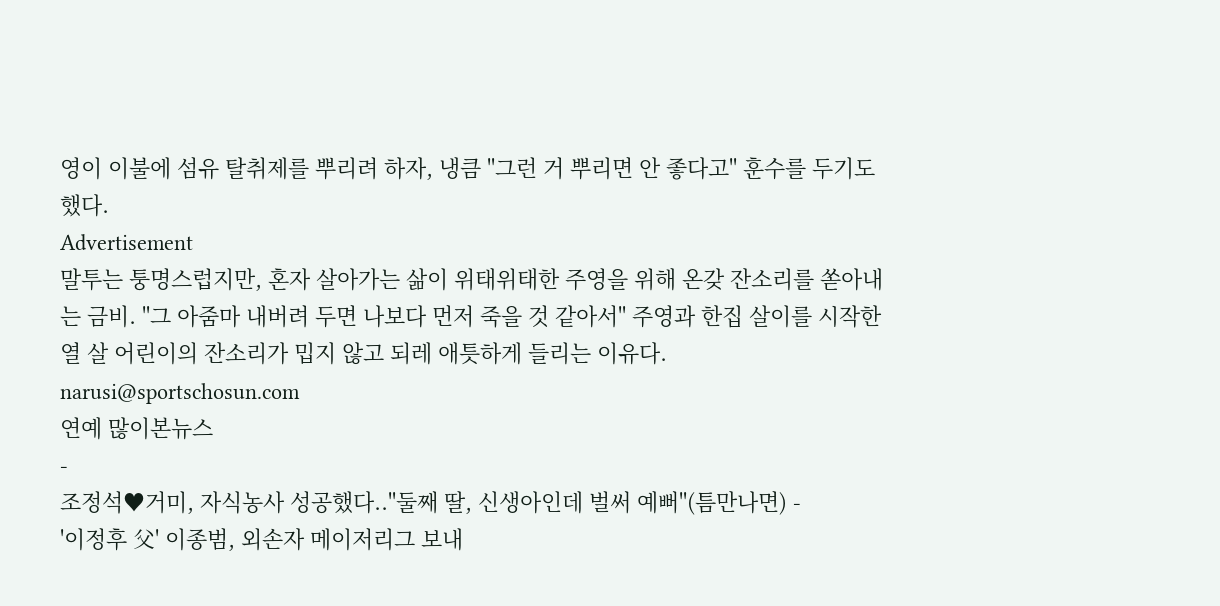영이 이불에 섬유 탈취제를 뿌리려 하자, 냉큼 "그런 거 뿌리면 안 좋다고" 훈수를 두기도 했다.
Advertisement
말투는 퉁명스럽지만, 혼자 살아가는 삶이 위태위태한 주영을 위해 온갖 잔소리를 쏟아내는 금비. "그 아줌마 내버려 두면 나보다 먼저 죽을 것 같아서" 주영과 한집 살이를 시작한 열 살 어린이의 잔소리가 밉지 않고 되레 애틋하게 들리는 이유다. narusi@sportschosun.com
연예 많이본뉴스
-
조정석♥거미, 자식농사 성공했다.."둘째 딸, 신생아인데 벌써 예뻐"(틈만나면) -
'이정후 父' 이종범, 외손자 메이저리그 보내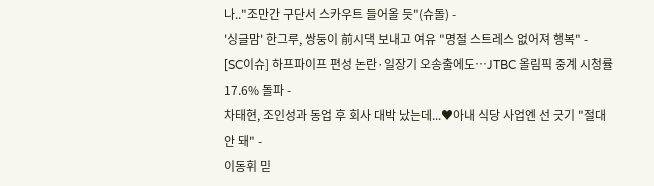나.."조만간 구단서 스카우트 들어올 듯"(슈돌) -
'싱글맘' 한그루, 쌍둥이 前시댁 보내고 여유 "명절 스트레스 없어져 행복" -
[SC이슈] 하프파이프 편성 논란·일장기 오송출에도…JTBC 올림픽 중계 시청률 17.6% 돌파 -
차태현, 조인성과 동업 후 회사 대박 났는데...♥아내 식당 사업엔 선 긋기 "절대 안 돼" -
이동휘 믿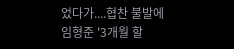었다가....협찬 불발에 임형준 '3개월 할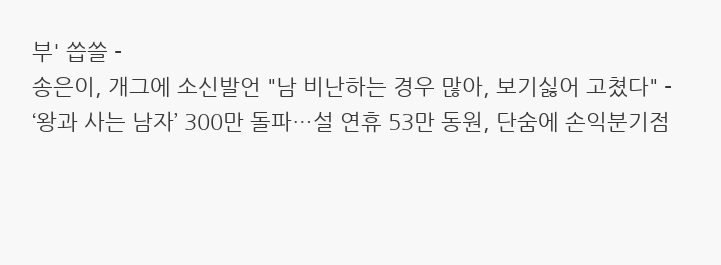부' 씁쓸 -
송은이, 개그에 소신발언 "남 비난하는 경우 많아, 보기싫어 고쳤다" -
‘왕과 사는 남자’ 300만 돌파…설 연휴 53만 동원, 단숨에 손익분기점